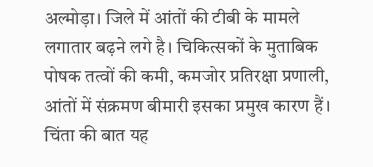अल्मोड़ा। जिले में आंतों की टीबी के मामले लगातार बढ़ने लगे है। चिकित्सकों के मुताबिक पोषक तत्वों की कमी, कमजोर प्रतिरक्षा प्रणाली, आंतों में संक्रमण बीमारी इसका प्रमुख कारण हैं। चिंता की बात यह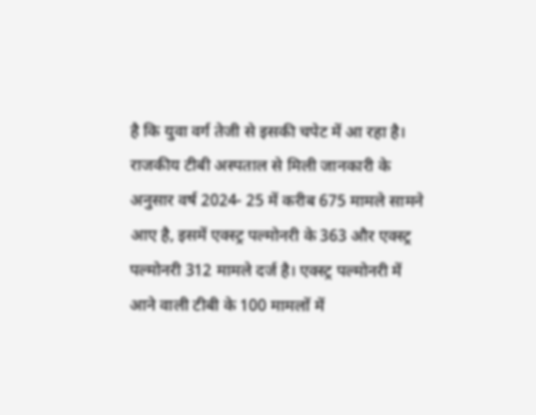है कि युवा वर्ग तेजी से इसकी चपेट में आ रहा है।
राजकीय टीबी अस्पताल से मिली जानकारी के अनुसार वर्ष 2024- 25 में करीब 675 मामले सामने आए है, इसमें एक्स्ट्र पल्मोनरी के 363 और एक्स्ट्र पल्मोनरी 312 मामले दर्ज है। एक्स्ट्र पल्मोनरी में आने वाली टीबी के 100 मामलों में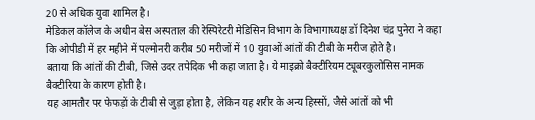20 से अधिक युवा शामिल है।
मेडिकल कॉलेज के अधीन बेस अस्पताल की रेस्पिरेटरी मेडिसिन विभाग के विभागाध्यक्ष डॉ दिनेश चंद्र पुनेरा ने कहा कि ओपीडी में हर महीने में पल्मोनरी करीब 50 मरीजों में 10 युवाओं आंतों की टीबी के मरीज होते है।
बताया कि आंतों की टीबी, जिसे उदर तपेदिक भी कहा जाता है। ये माइक्रो बैक्टीरियम ट्यूबरकुलोसिस नामक बैक्टीरिया के कारण होती है।
यह आमतौर पर फेफड़ों के टीबी से जुड़ा होता है, लेकिन यह शरीर के अन्य हिस्सों, जैसे आंतों को भी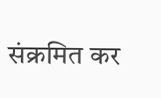संक्रमित कर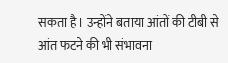सकता है। उन्होंने बताया आंतों की टीबी से आंत फटने की भी संभावना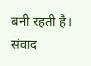बनी रहती है। संवाद